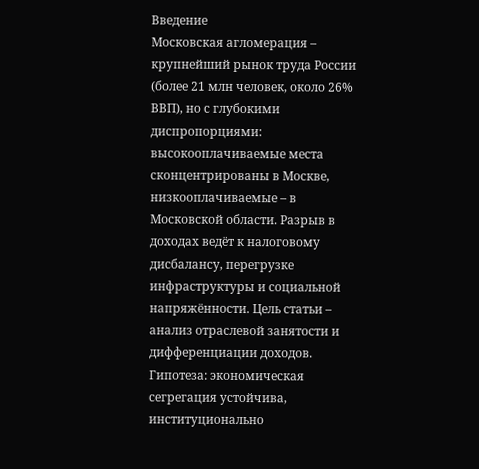Введение
Московская агломерация – крупнейший рынок труда России (более 21 млн человек, около 26% ВВП), но с глубокими диспропорциями: высокооплачиваемые места сконцентрированы в Москве, низкооплачиваемые – в Московской области. Разрыв в доходах ведёт к налоговому дисбалансу, перегрузке инфраструктуры и социальной напряжённости. Цель статьи – анализ отраслевой занятости и дифференциации доходов. Гипотеза: экономическая сегрегация устойчива, институционально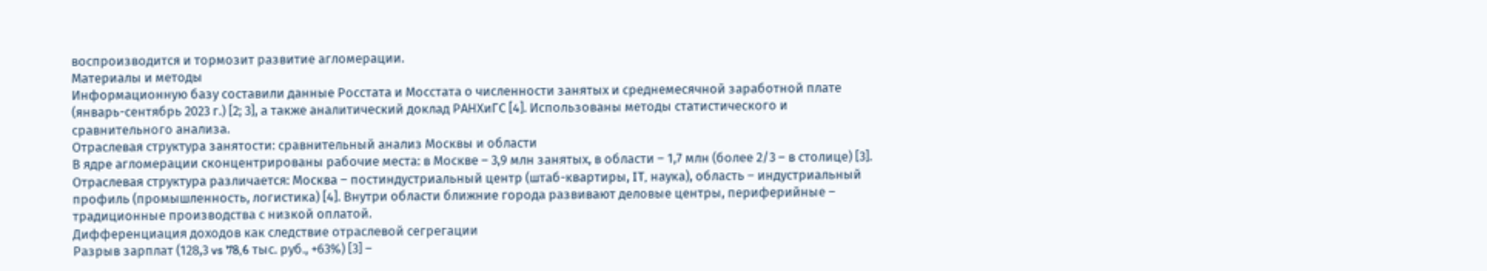воспроизводится и тормозит развитие агломерации.
Материалы и методы
Информационную базу составили данные Росстата и Мосстата о численности занятых и среднемесячной заработной плате (январь-сентябрь 2023 г.) [2; 3], а также аналитический доклад РАНХиГС [4]. Использованы методы статистического и сравнительного анализа.
Отраслевая структура занятости: сравнительный анализ Москвы и области
В ядре агломерации сконцентрированы рабочие места: в Москве – 3,9 млн занятых, в области – 1,7 млн (более 2/3 – в столице) [3]. Отраслевая структура различается: Москва – постиндустриальный центр (штаб-квартиры, IT, наука), область – индустриальный профиль (промышленность, логистика) [4]. Внутри области ближние города развивают деловые центры, периферийные – традиционные производства с низкой оплатой.
Дифференциация доходов как следствие отраслевой сегрегации
Разрыв зарплат (128,3 vs 78,6 тыс. руб., +63%) [3] –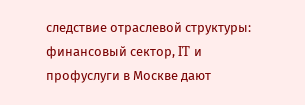следствие отраслевой структуры: финансовый сектор, IT и профуслуги в Москве дают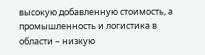высокую добавленную стоимость, а промышленность и логистика в области – низкую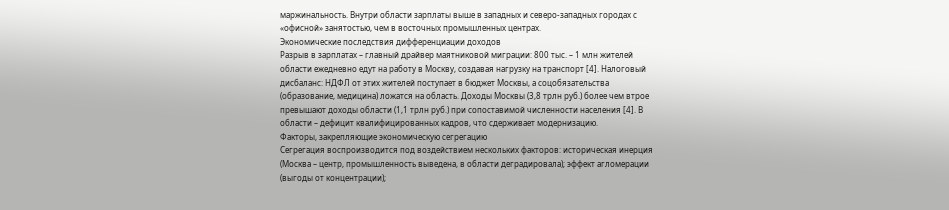маржинальность. Внутри области зарплаты выше в западных и северо-западных городах с «офисной» занятостью, чем в восточных промышленных центрах.
Экономические последствия дифференциации доходов
Разрыв в зарплатах – главный драйвер маятниковой миграции: 800 тыс. – 1 млн жителей области ежедневно едут на работу в Москву, создавая нагрузку на транспорт [4]. Налоговый дисбаланс: НДФЛ от этих жителей поступает в бюджет Москвы, а соцобязательства (образование, медицина) ложатся на область. Доходы Москвы (3,8 трлн руб.) более чем втрое превышают доходы области (1,1 трлн руб.) при сопоставимой численности населения [4]. В области – дефицит квалифицированных кадров, что сдерживает модернизацию.
Факторы, закрепляющие экономическую сегрегацию
Сегрегация воспроизводится под воздействием нескольких факторов: историческая инерция (Москва – центр, промышленность выведена, в области деградировала); эффект агломерации (выгоды от концентрации);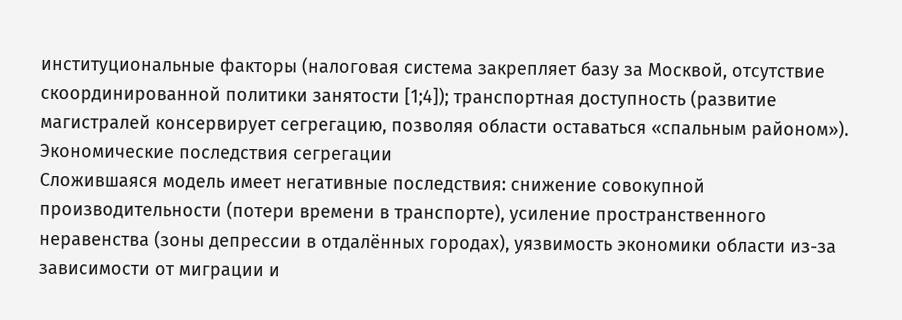институциональные факторы (налоговая система закрепляет базу за Москвой, отсутствие скоординированной политики занятости [1;4]); транспортная доступность (развитие магистралей консервирует сегрегацию, позволяя области оставаться «спальным районом»).
Экономические последствия сегрегации
Сложившаяся модель имеет негативные последствия: снижение совокупной производительности (потери времени в транспорте), усиление пространственного неравенства (зоны депрессии в отдалённых городах), уязвимость экономики области из-за зависимости от миграции и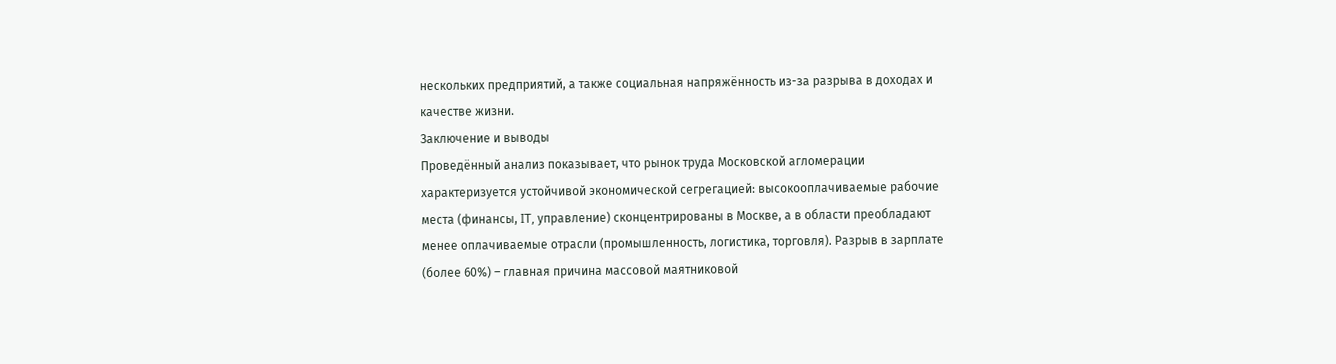нескольких предприятий, а также социальная напряжённость из-за разрыва в доходах и качестве жизни.
Заключение и выводы
Проведённый анализ показывает, что рынок труда Московской агломерации характеризуется устойчивой экономической сегрегацией: высокооплачиваемые рабочие места (финансы, IT, управление) сконцентрированы в Москве, а в области преобладают менее оплачиваемые отрасли (промышленность, логистика, торговля). Разрыв в зарплате (более 60%) – главная причина массовой маятниковой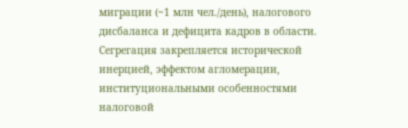миграции (~1 млн чел./день), налогового дисбаланса и дефицита кадров в области. Сегрегация закрепляется исторической инерцией, эффектом агломерации, институциональными особенностями налоговой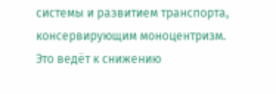системы и развитием транспорта, консервирующим моноцентризм. Это ведёт к снижению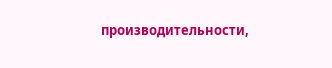производительности,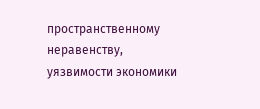пространственному неравенству, уязвимости экономики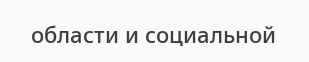области и социальной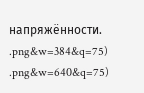напряжённости.
.png&w=384&q=75)
.png&w=640&q=75)